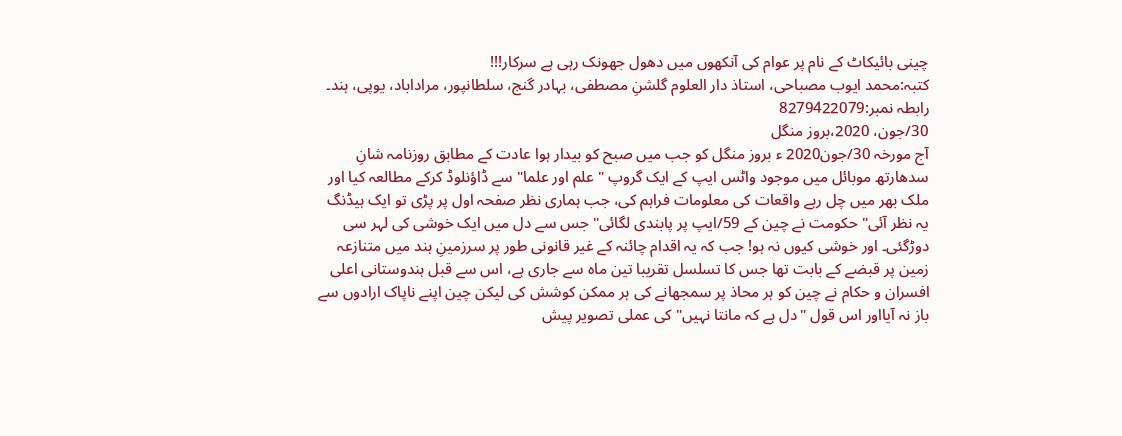چینی بائیکاٹ کے نام پر عوام کی آنکھوں میں دھول جھونک رہی ہے سرکار!!!
کتبہ:محمد ایوب مصباحی، استاذ دار العلوم گلشنِ مصطفی، بہادر گنج، سلطانپور، مراداباد، یوپی، ہند۔
رابطہ نمبر:8279422079
30/جون، 2020،بروز منگل
آج مورخہ 30/جون2020 ء بروز منگل کو جب میں صبح کو بیدار ہوا عادت کے مطابق روزنامہ شانِ سدھارتھ موبائل میں موجود واٹس ایپ کے ایک گروپ "علم اور علما" سے ڈاؤنلوڈ کرکے مطالعہ کیا اور ملک بھر میں چل رہے واقعات کی معلومات فراہم کی، جب ہماری نظر صفحہ اول پر پڑی تو ایک ہیڈنگ یہ نظر آئی"حکومت نے چین کے 59/ایپ پر پابندی لگائی" جس سے دل میں ایک خوشی کی لہر سی دوڑگئی۔ اور خوشی کیوں نہ ہو! جب کہ یہ اقدام چائنہ کے غیر قانونی طور پر سرزمینِ ہند میں متنازعہ زمین پر قبضے کے بابت تھا جس کا تسلسل تقریبا تین ماہ سے جاری ہے، اس سے قبل ہندوستانی اعلی افسران و حکام نے چین کو ہر محاذ پر سمجھانے کی ہر ممکن کوشش کی لیکن چین اپنے ناپاک ارادوں سے باز نہ آیااور اس قول "دل ہے کہ مانتا نہیں"کی عملی تصویر پیش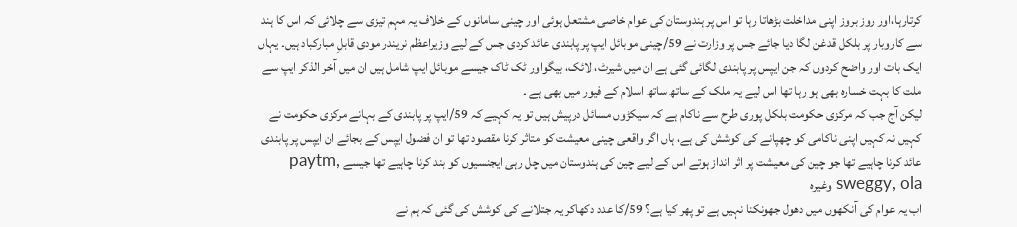کرتارہا،اور روز بروز اپنی مداخلت بڑھاتا رہا تو اس پر ہندوستان کی عوام خاصی مشتعل ہوئی اور چینی سامانوں کے خلاف یہ مہم تیزی سے چلائی کہ اس کا ہند سے کاروبار پر بلکل قدغن لگا دیا جائے جس پر وزارت نے 59/چینی موبائل ایپ پر پابندی عائد کردی جس کے لیے وزیراعظم نریندر مودی قابلِ مبارکباد ہیں۔ یہاں ایک بات اور واضح کردوں کہ جن ایپس پر پابندی لگائی گئی ہے ان میں شیرٹ، لائک، بیگواور ٹک ٹاک جیسے موبائل ایپ شامل ہیں ان میں آخر الذکر ایپ سے ملت کا بہت خسارہ بھی ہو رہا تھا اس لیے یہ ملک کے ساتھ ساتھ اسلام کے فیور میں بھی ہے ۔
لیکن آج جب کہ مرکزی حکومت بلکل پوری طرح سے ناکام ہے کہ سیکڑوں مسائل درپیش ہیں تو یہ کہیے کہ 59/ایپ پر پابندی کے بہانے مرکزی حکومت نے کہیں نہ کہیں اپنی ناکامی کو چھپانے کی کوشش کی ہے، ہاں اگر واقعی چینی معیشت کو متاثر کرنا مقصود تھا تو ان فضول ایپس کے بجائے ان ایپس پر پابندی عائد کرنا چاہیے تھا جو چین کی معیشت پر اثر انداز ہوتے اس کے لیے چین کی ہندوستان میں چل رہی ایجنسیوں کو بند کرنا چاہیے تھا جیسے paytm, sweggy, ola وغیرہ
اب یہ عوام کی آنکھوں میں دھول جھونکنا نہیں ہے تو پھر کیا ہے؟ 59/کا عدد دکھاکر یہ جتلانے کی کوشش کی گئی کہ ہم نے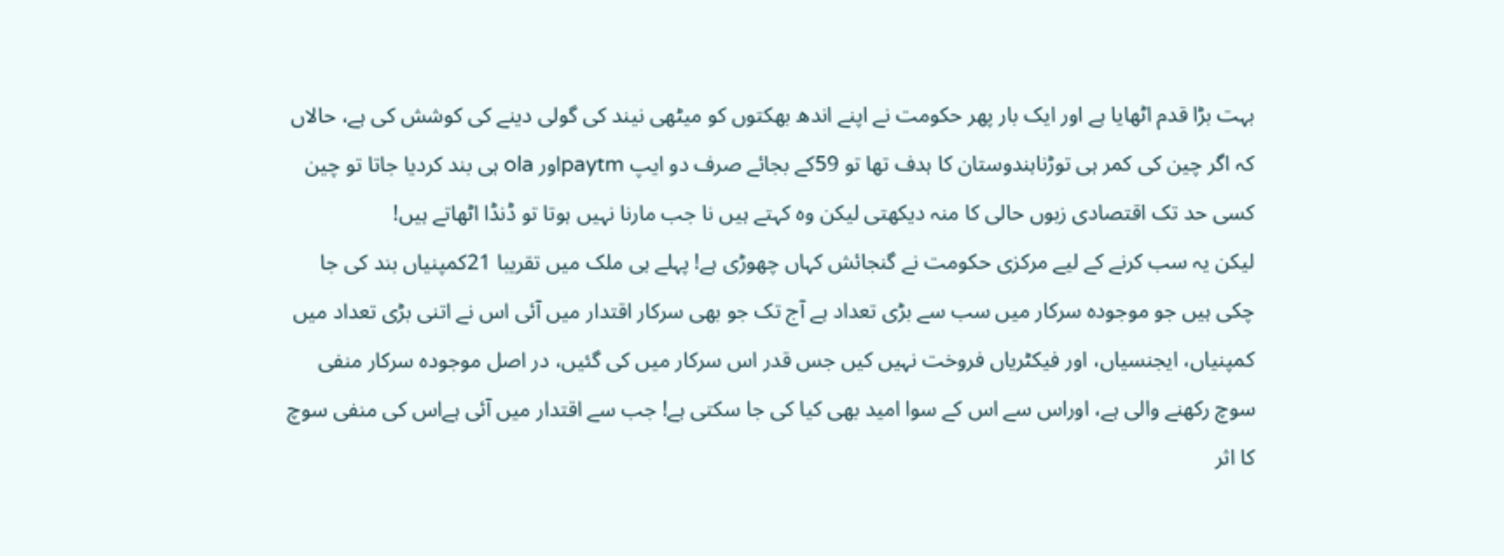بہت بڑا قدم اٹھایا ہے اور ایک بار پھر حکومت نے اپنے اندھ بھکتوں کو میٹھی نیند کی گولی دینے کی کوشش کی ہے، حالاں کہ اگر چین کی کمر ہی توڑناہندوستان کا ہدف تھا تو 59کے بجائے صرف دو ایپ paytmاور ola ہی بند کردیا جاتا تو چین کسی حد تک اقتصادی زبوں حالی کا منہ دیکھتی لیکن وہ کہتے ہیں نا جب مارنا نہیں ہوتا تو ڈنڈا اٹھاتے ہیں!
لیکن یہ سب کرنے کے لیے مرکزی حکومت نے گنجائش کہاں چھوڑی ہے! پہلے ہی ملک میں تقریبا 21کمپنیاں بند کی جا چکی ہیں جو موجودہ سرکار میں سب سے بڑی تعداد ہے آج تک جو بھی سرکار اقتدار میں آئی اس نے اتنی بڑی تعداد میں کمپنیاں، ایجنسیاں، اور فیکٹریاں فروخت نہیں کیں جس قدر اس سرکار میں کی گئیں، در اصل موجودہ سرکار منفی سوچ رکھنے والی ہے، اوراس سے اس کے سوا امید بھی کیا کی جا سکتی ہے! جب سے اقتدار میں آئی ہےاس کی منفی سوچ کا اثر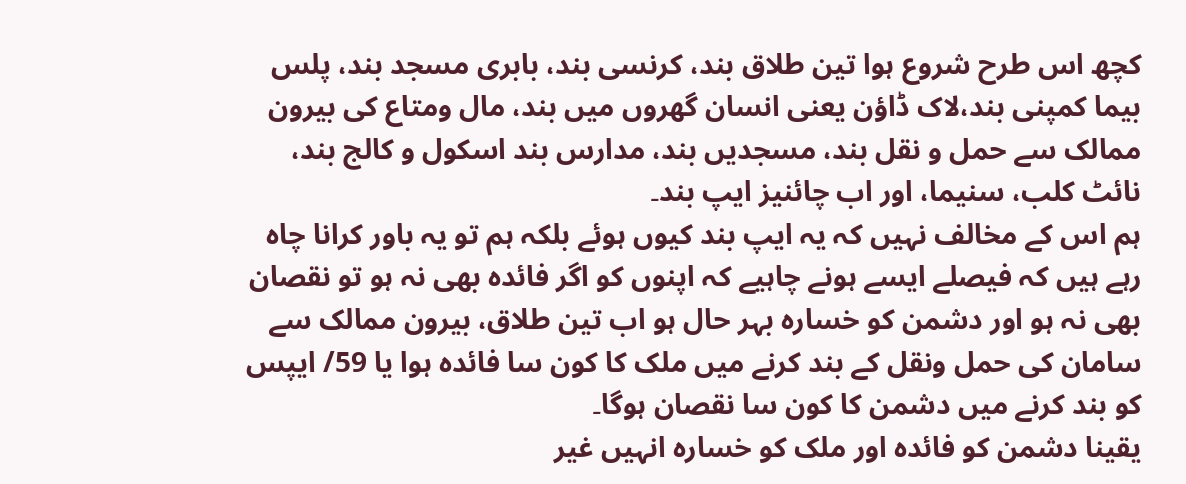کچھ اس طرح شروع ہوا تین طلاق بند، کرنسی بند، بابری مسجد بند، پلس بیما کمپنی بند،لاک ڈاؤن یعنی انسان گھروں میں بند، مال ومتاع کی بیرون ممالک سے حمل و نقل بند، مسجدیں بند، مدارس بند اسکول و کالج بند، نائٹ کلب، سنیما، اور اب چائنیز ایپ بند۔
ہم اس کے مخالف نہیں کہ یہ ایپ بند کیوں ہوئے بلکہ ہم تو یہ باور کرانا چاہ رہے ہیں کہ فیصلے ایسے ہونے چاہیے کہ اپنوں کو اگر فائدہ بھی نہ ہو تو نقصان بھی نہ ہو اور دشمن کو خسارہ بہر حال ہو اب تین طلاق، بیرون ممالک سے سامان کی حمل ونقل کے بند کرنے میں ملک کا کون سا فائدہ ہوا یا 59/ ایپس کو بند کرنے میں دشمن کا کون سا نقصان ہوگا۔
یقینا دشمن کو فائدہ اور ملک کو خسارہ انہیں غیر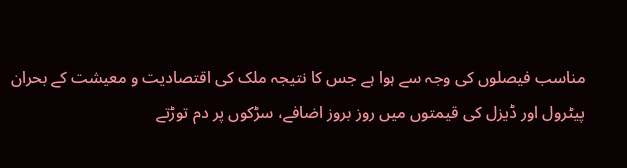مناسب فیصلوں کی وجہ سے ہوا ہے جس کا نتیجہ ملک کی اقتصادیت و معیشت کے بحران پیٹرول اور ڈیزل کی قیمتوں میں روز بروز اضافے، سڑکوں پر دم توڑتے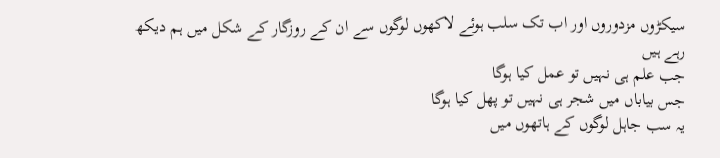سیکڑوں مزدوروں اور اب تک سلب ہوئے لاکھوں لوگوں سے ان کے روزگار کے شکل میں ہم دیکھ رہے ہیں
جب علم ہی نہیں تو عمل کیا ہوگا
جس بیاباں میں شجر ہی نہیں تو پھل کیا ہوگا
یہ سب جاہل لوگوں کے ہاتھوں میں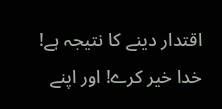اقتدار دینے کا نتیجہ ہے! خدا خیر کرے! اور اپنے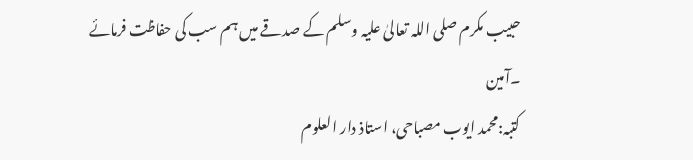حبیب مکرم صلی اللہ تعالیٰ علیہ وسلم کے صدقے میں ہم سب کی حفاظت فرمائے ۔آمین
کتبہ:محمد ایوب مصباحی، استاذ دار العلوم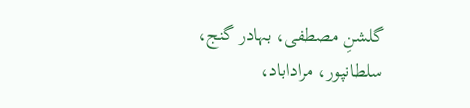گلشنِ مصطفی، بہادر گنج، سلطانپور، مراداباد،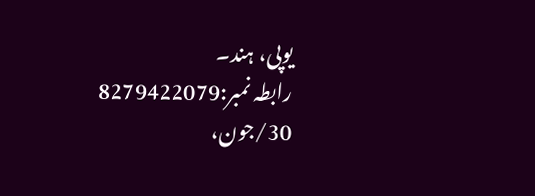یوپی، ہند۔
رابطہ نمبر:8279422079
30/جون،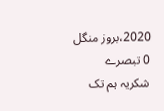2020،بروز منگل
0 تبصرے
شکریہ ہم تک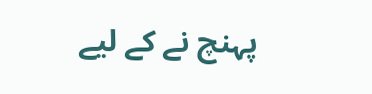پہنچ نے کے لیے